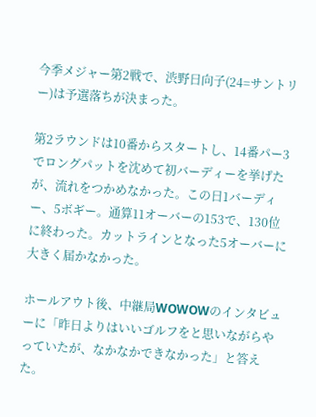今季メジャー第2戦で、渋野日向子(24=サントリー)は予選落ちが決まった。

第2ラウンドは10番からスタートし、14番パー3でロングパットを沈めて初バーディーを挙げたが、流れをつかめなかった。この日1バーディー、5ボギー。通算11オーバーの153で、130位に終わった。カットラインとなった5オーバーに大きく届かなかった。

ホールアウト後、中継局WOWOWのインタビューに「昨日よりはいいゴルフをと思いながらやっていたが、なかなかできなかった」と答えた。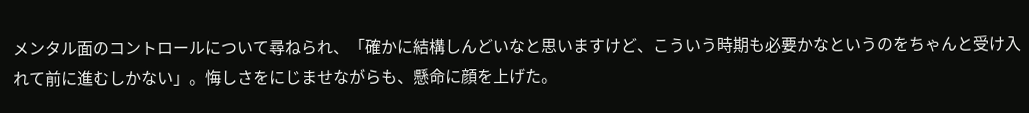メンタル面のコントロールについて尋ねられ、「確かに結構しんどいなと思いますけど、こういう時期も必要かなというのをちゃんと受け入れて前に進むしかない」。悔しさをにじませながらも、懸命に顔を上げた。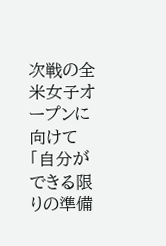次戦の全米女子オープンに向けて「自分ができる限りの準備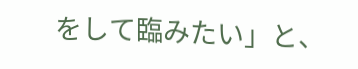をして臨みたい」と、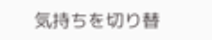気持ちを切り替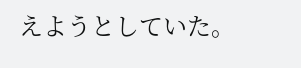えようとしていた。